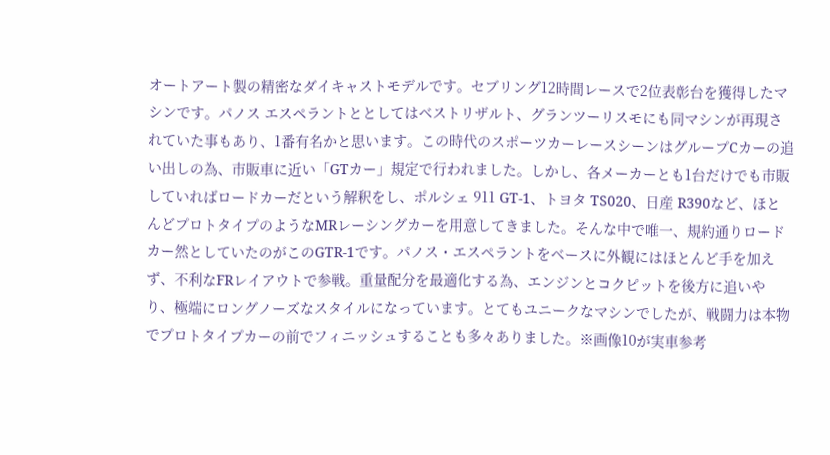オートアート製の精密なダイキャストモデルです。セブリング12時間レースで2位表彰台を獲得したマシンです。パノス エスペラントととしてはベストリザルト、グランツーリスモにも同マシンが再現されていた事もあり、1番有名かと思います。この時代のスポーツカーレースシーンはグループCカーの追い出しの為、市販車に近い「GTカー」規定で行われました。しかし、各メーカーとも1台だけでも市販していればロードカーだという解釈をし、ポルシェ 911 GT-1、トヨタ TS020、日産 R390など、ほとんどプロトタイプのようなMRレーシングカーを用意してきました。そんな中で唯一、規約通りロードカー然としていたのがこのGTR-1です。パノス・エスペラントをベースに外観にはほとんど手を加えず、不利なFRレイアウトで参戦。重量配分を最適化する為、エンジンとコクピットを後方に追いやり、極端にロングノーズなスタイルになっています。とてもユニークなマシンでしたが、戦闘力は本物でプロトタイプカーの前でフィニッシュすることも多々ありました。※画像10が実車参考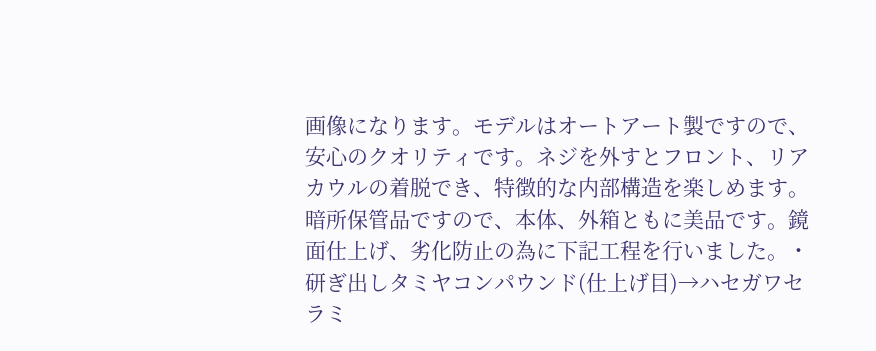画像になります。モデルはオートアート製ですので、安心のクオリティです。ネジを外すとフロント、リアカウルの着脱でき、特徴的な内部構造を楽しめます。暗所保管品ですので、本体、外箱ともに美品です。鏡面仕上げ、劣化防止の為に下記工程を行いました。・研ぎ出しタミヤコンパウンド(仕上げ目)→ハセガワセラミ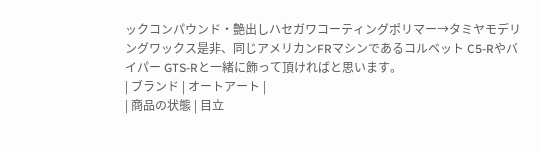ックコンパウンド・艶出しハセガワコーティングポリマー→タミヤモデリングワックス是非、同じアメリカンFRマシンであるコルベット C5-Rやバイパー GTS-Rと一緒に飾って頂ければと思います。
| ブランド | オートアート |
| 商品の状態 | 目立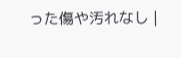った傷や汚れなし |